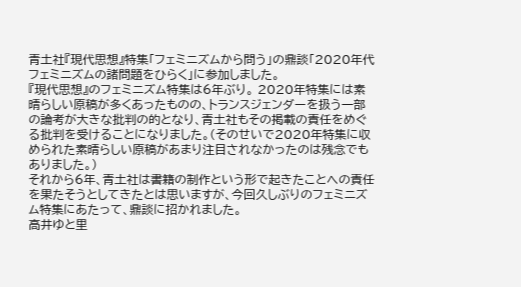青土社『現代思想』特集「フェミニズムから問う」の鼎談「2020年代フェミニズムの諸問題をひらく」に参加しました。
『現代思想』のフェミニズム特集は6年ぶり。 2020年特集には素晴らしい原稿が多くあったものの、トランスジェンダーを扱う一部の論考が大きな批判の的となり、青土社もその掲載の責任をめぐる批判を受けることになりました。(そのせいで2020年特集に収められた素晴らしい原稿があまり注目されなかったのは残念でもありました。)
それから6年、青土社は書籍の制作という形で起きたことへの責任を果たそうとしてきたとは思いますが、今回久しぶりのフェミニズム特集にあたって、鼎談に招かれました。
高井ゆと里